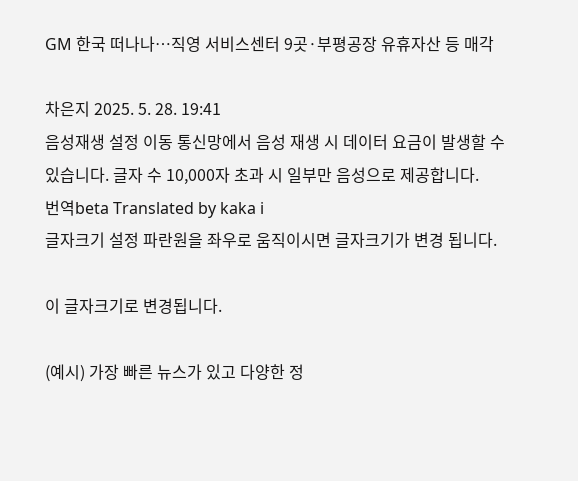GM 한국 떠나나…직영 서비스센터 9곳·부평공장 유휴자산 등 매각

차은지 2025. 5. 28. 19:41
음성재생 설정 이동 통신망에서 음성 재생 시 데이터 요금이 발생할 수 있습니다. 글자 수 10,000자 초과 시 일부만 음성으로 제공합니다.
번역beta Translated by kaka i
글자크기 설정 파란원을 좌우로 움직이시면 글자크기가 변경 됩니다.

이 글자크기로 변경됩니다.

(예시) 가장 빠른 뉴스가 있고 다양한 정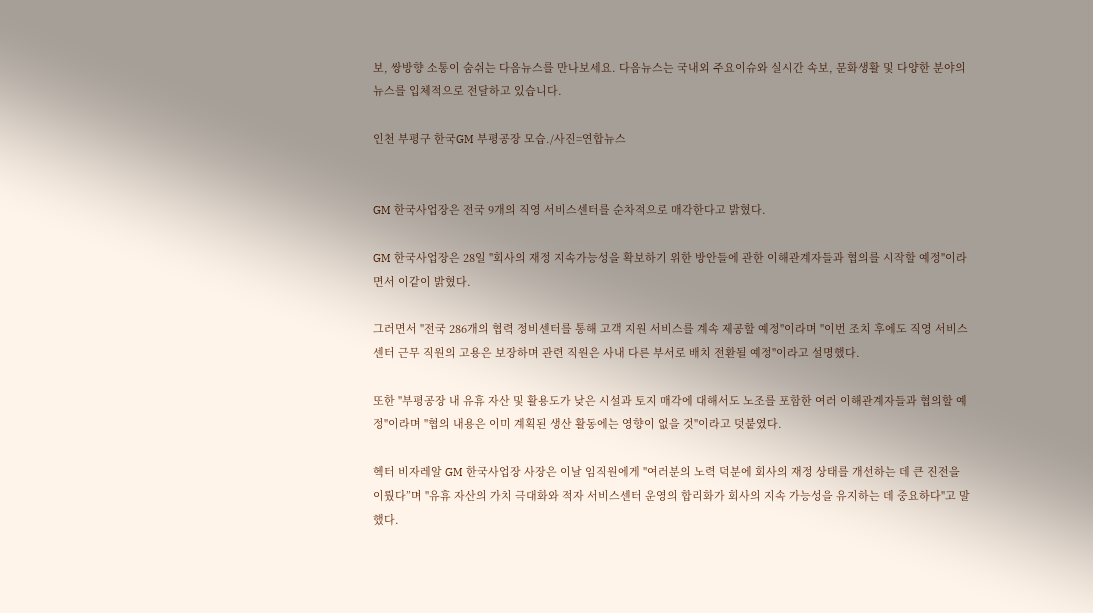보, 쌍방향 소통이 숨쉬는 다음뉴스를 만나보세요. 다음뉴스는 국내외 주요이슈와 실시간 속보, 문화생활 및 다양한 분야의 뉴스를 입체적으로 전달하고 있습니다.

인천 부평구 한국GM 부평공장 모습./사진=연합뉴스


GM 한국사업장은 전국 9개의 직영 서비스센터를 순차적으로 매각한다고 밝혔다.

GM 한국사업장은 28일 "회사의 재정 지속가능성을 확보하기 위한 방안들에 관한 이해관계자들과 협의를 시작할 예정"이라면서 이같이 밝혔다.

그러면서 "전국 286개의 협력 정비센터를 통해 고객 지원 서비스를 계속 제공할 예정"이라며 "이번 조치 후에도 직영 서비스센터 근무 직원의 고용은 보장하며 관련 직원은 사내 다른 부서로 배치 전환될 예정"이라고 설명했다.

또한 "부평공장 내 유휴 자산 및 활용도가 낮은 시설과 토지 매각에 대해서도 노조를 포함한 여러 이해관계자들과 협의할 예정"이라며 "협의 내용은 이미 계획된 생산 활동에는 영향이 없을 것"이라고 덧붙였다.

헥터 비자레알 GM 한국사업장 사장은 이날 임직원에게 "여러분의 노력 덕분에 회사의 재정 상태를 개선하는 데 큰 진전을 이뤘다”며 "유휴 자산의 가치 극대화와 적자 서비스센터 운영의 합리화가 회사의 지속 가능성을 유지하는 데 중요하다"고 말했다.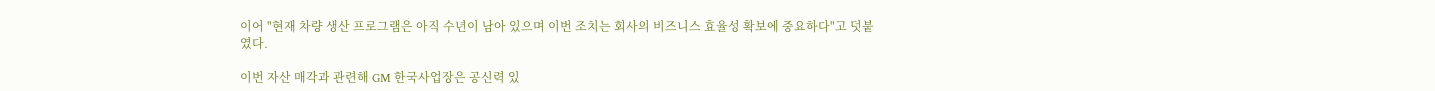이어 "현재 차량 생산 프로그램은 아직 수년이 남아 있으며 이번 조치는 회사의 비즈니스 효율성 확보에 중요하다"고 덧붙였다.

이번 자산 매각과 관련해 GM 한국사업장은 공신력 있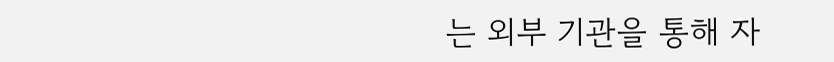는 외부 기관을 통해 자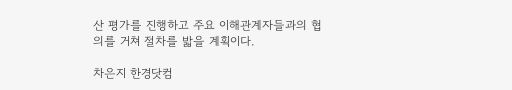산 평가를 진행하고 주요 이해관계자들과의 협의를 거쳐 절차를 밟을 계획이다.

차은지 한경닷컴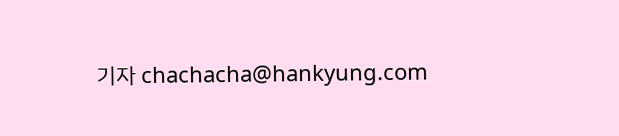기자 chachacha@hankyung.com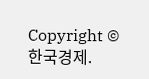Copyright © 한국경제.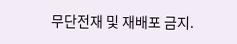무단전재 및 재배포 금지.